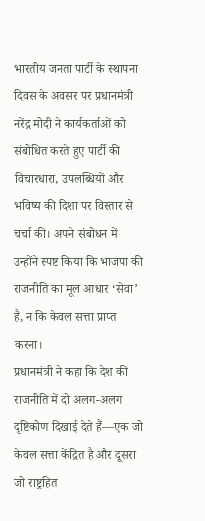भारतीय जनता पार्टी के स्थापना दिवस के अवसर पर प्रधानमंत्री नरेंद्र मोदी ने कार्यकर्ताओं को संबोधित करते हुए पार्टी की विचारधारा, उपलब्धियों और भविष्य की दिशा पर विस्तार से चर्चा की। अपने संबोधन में उन्होंने स्पष्ट किया कि भाजपा की राजनीति का मूल आधार ‘सेवा’ है, न कि केवल सत्ता प्राप्त करना।
प्रधानमंत्री ने कहा कि देश की राजनीति में दो अलग-अलग दृष्टिकोण दिखाई देते हैं—एक जो केवल सत्ता केंद्रित है और दूसरा जो राष्ट्रहित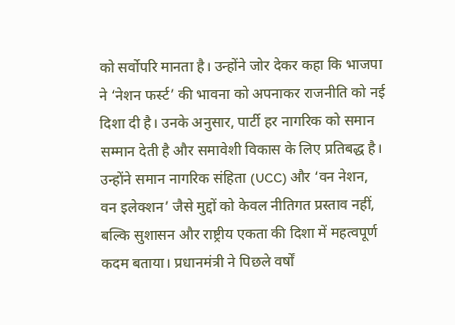को सर्वोपरि मानता है। उन्होंने जोर देकर कहा कि भाजपा ने ‘नेशन फर्स्ट’ की भावना को अपनाकर राजनीति को नई दिशा दी है। उनके अनुसार, पार्टी हर नागरिक को समान सम्मान देती है और समावेशी विकास के लिए प्रतिबद्ध है।
उन्होंने समान नागरिक संहिता (UCC) और ‘वन नेशन, वन इलेक्शन’ जैसे मुद्दों को केवल नीतिगत प्रस्ताव नहीं, बल्कि सुशासन और राष्ट्रीय एकता की दिशा में महत्वपूर्ण कदम बताया। प्रधानमंत्री ने पिछले वर्षों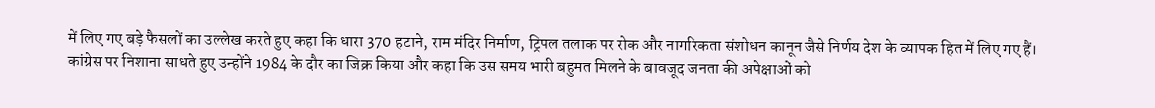में लिए गए बड़े फैसलों का उल्लेख करते हुए कहा कि धारा 370 हटाने, राम मंदिर निर्माण, ट्रिपल तलाक पर रोक और नागरिकता संशोधन कानून जैसे निर्णय देश के व्यापक हित में लिए गए हैं।
कांग्रेस पर निशाना साधते हुए उन्होंने 1984 के दौर का जिक्र किया और कहा कि उस समय भारी बहुमत मिलने के बावजूद जनता की अपेक्षाओं को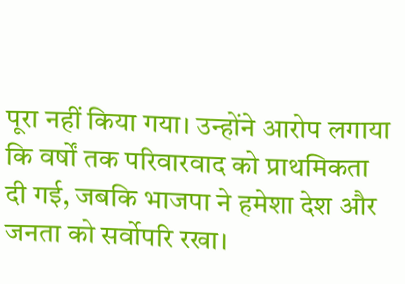पूरा नहीं किया गया। उन्होंने आरोप लगाया कि वर्षों तक परिवारवाद को प्राथमिकता दी गई, जबकि भाजपा ने हमेशा देश और जनता को सर्वोपरि रखा।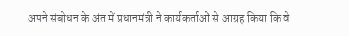अपने संबोधन के अंत में प्रधानमंत्री ने कार्यकर्ताओं से आग्रह किया कि वे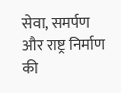सेवा, समर्पण और राष्ट्र निर्माण की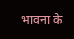भावना के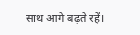साथ आगे बढ़ते रहें।